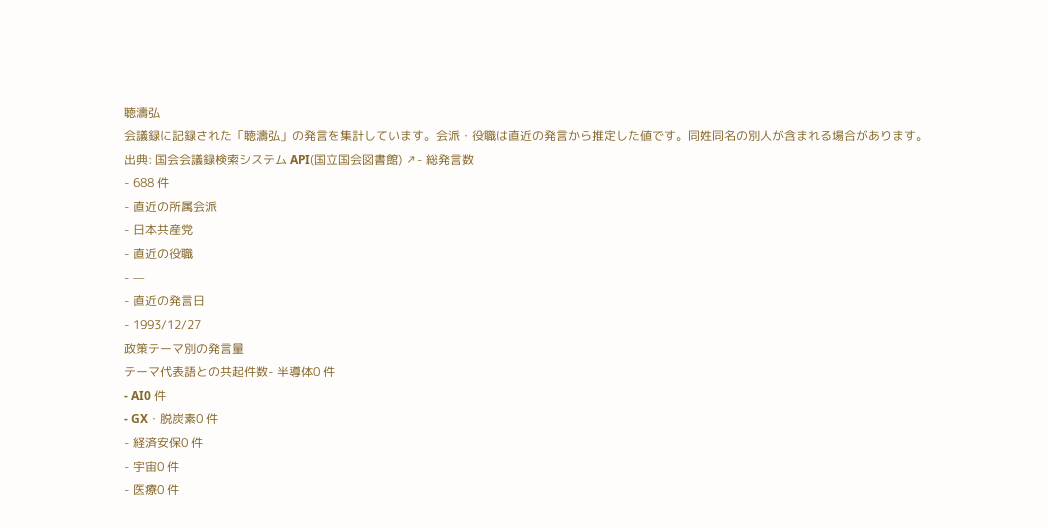聴濤弘
会議録に記録された「聴濤弘」の発言を集計しています。会派・役職は直近の発言から推定した値です。同姓同名の別人が含まれる場合があります。
出典: 国会会議録検索システム API(国立国会図書館) ↗- 総発言数
- 688 件
- 直近の所属会派
- 日本共産党
- 直近の役職
- —
- 直近の発言日
- 1993/12/27
政策テーマ別の発言量
テーマ代表語との共起件数- 半導体0 件
- AI0 件
- GX・脱炭素0 件
- 経済安保0 件
- 宇宙0 件
- 医療0 件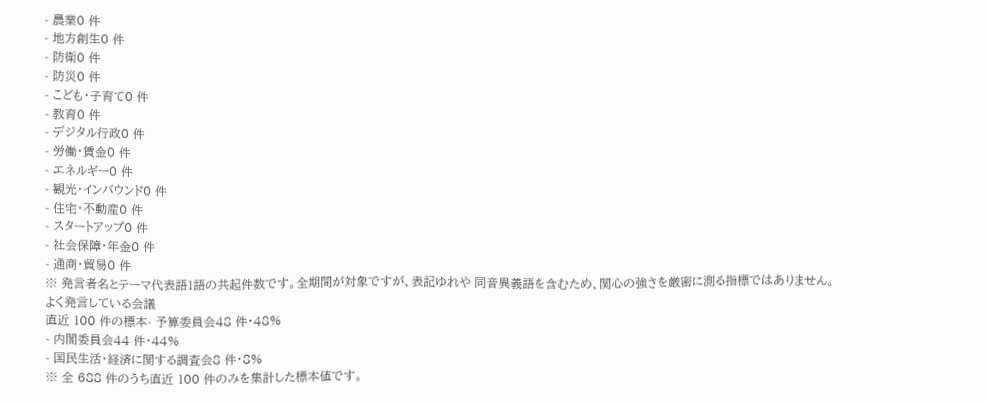- 農業0 件
- 地方創生0 件
- 防衛0 件
- 防災0 件
- こども・子育て0 件
- 教育0 件
- デジタル行政0 件
- 労働・賃金0 件
- エネルギー0 件
- 観光・インバウンド0 件
- 住宅・不動産0 件
- スタートアップ0 件
- 社会保障・年金0 件
- 通商・貿易0 件
※ 発言者名とテーマ代表語1語の共起件数です。全期間が対象ですが、表記ゆれや 同音異義語を含むため、関心の強さを厳密に測る指標ではありません。
よく発言している会議
直近 100 件の標本- 予算委員会48 件・48%
- 内閣委員会44 件・44%
- 国民生活・経済に関する調査会8 件・8%
※ 全 688 件のうち直近 100 件のみを集計した標本値です。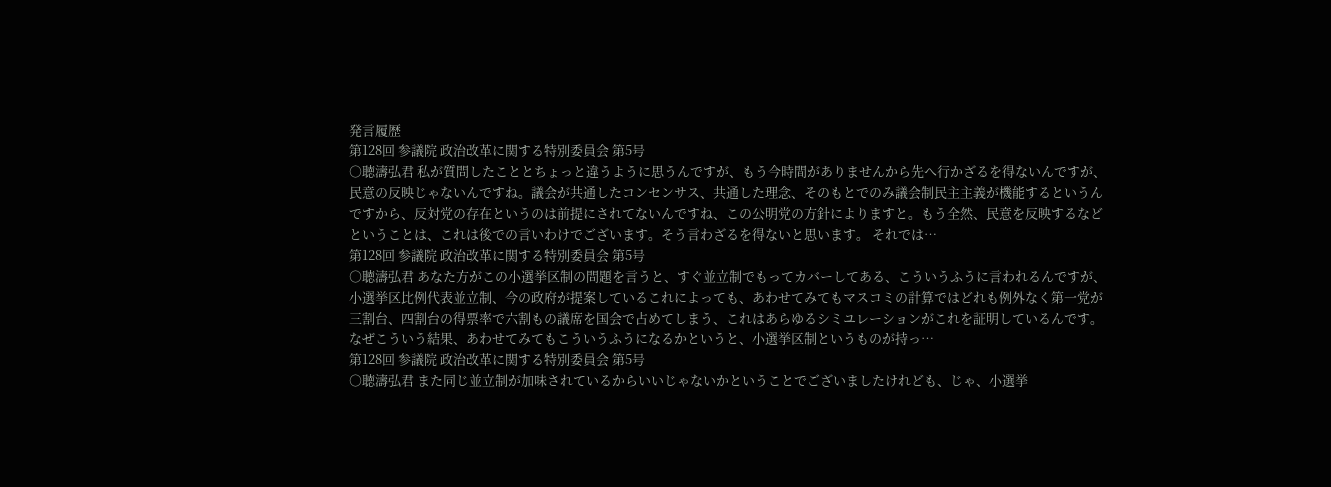発言履歴
第128回 参議院 政治改革に関する特別委員会 第5号
○聴濤弘君 私が質問したこととちょっと違うように思うんですが、もう今時間がありませんから先へ行かざるを得ないんですが、民意の反映じゃないんですね。議会が共通したコンセンサス、共通した理念、そのもとでのみ議会制民主主義が機能するというんですから、反対党の存在というのは前提にされてないんですね、この公明党の方針によりますと。もう全然、民意を反映するなどということは、これは後での言いわけでございます。そう言わざるを得ないと思います。 それでは…
第128回 参議院 政治改革に関する特別委員会 第5号
○聴濤弘君 あなた方がこの小選挙区制の問題を言うと、すぐ並立制でもってカバーしてある、こういうふうに言われるんですが、小選挙区比例代表並立制、今の政府が提案しているこれによっても、あわせてみてもマスコミの計算ではどれも例外なく第一党が三割台、四割台の得票率で六割もの議席を国会で占めてしまう、これはあらゆるシミユレーションがこれを証明しているんです。 なぜこういう結果、あわせてみてもこういうふうになるかというと、小選挙区制というものが持っ…
第128回 参議院 政治改革に関する特別委員会 第5号
○聴濤弘君 また同じ並立制が加味されているからいいじゃないかということでございましたけれども、じゃ、小選挙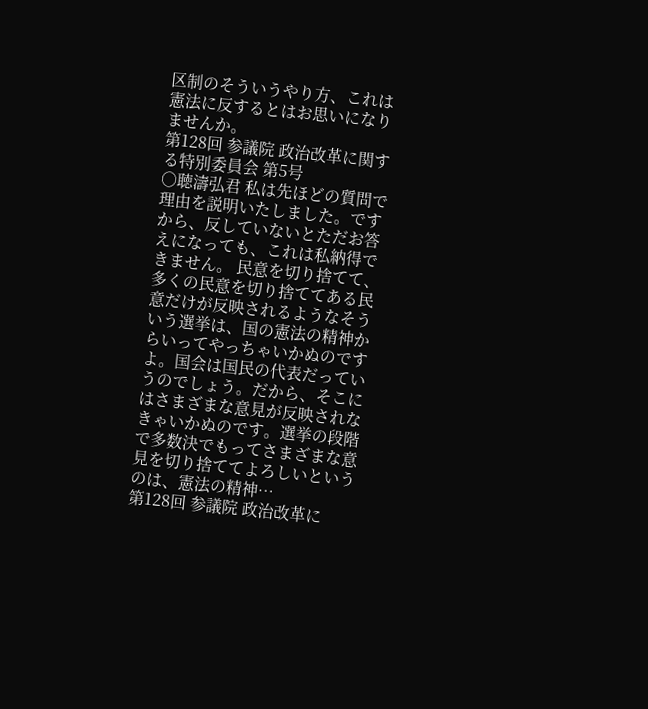区制のそういうやり方、これは憲法に反するとはお思いになりませんか。
第128回 参議院 政治改革に関する特別委員会 第5号
○聴濤弘君 私は先ほどの質問で理由を説明いたしました。ですから、反していないとただお答えになっても、これは私納得できません。 民意を切り捨てて、多くの民意を切り捨ててある民意だけが反映されるようなそういう選挙は、国の憲法の精神からいってやっちゃいかぬのですよ。国会は国民の代表だっていうのでしょう。だから、そこにはさまざまな意見が反映されなきゃいかぬのです。選挙の段階で多数決でもってさまざまな意見を切り捨ててよろしいというのは、憲法の精神…
第128回 参議院 政治改革に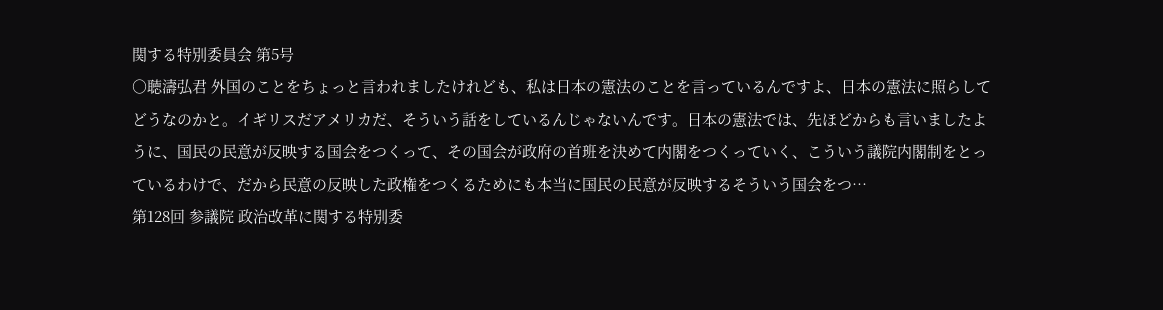関する特別委員会 第5号
○聴濤弘君 外国のことをちょっと言われましたけれども、私は日本の憲法のことを言っているんですよ、日本の憲法に照らしてどうなのかと。イギリスだアメリカだ、そういう話をしているんじゃないんです。日本の憲法では、先ほどからも言いましたように、国民の民意が反映する国会をつくって、その国会が政府の首班を決めて内閣をつくっていく、こういう議院内閣制をとっているわけで、だから民意の反映した政権をつくるためにも本当に国民の民意が反映するそういう国会をつ…
第128回 参議院 政治改革に関する特別委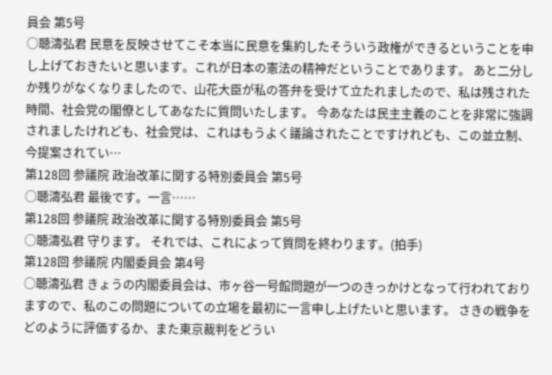員会 第5号
○聴濤弘君 民意を反映させてこそ本当に民意を集約したそういう政権ができるということを申し上げておきたいと思います。これが日本の憲法の精神だということであります。 あと二分しか残りがなくなりましたので、山花大臣が私の答弁を受けて立たれましたので、私は残された時間、社会党の閣僚としてあなたに質問いたします。 今あなたは民主主義のことを非常に強調されましたけれども、社会党は、これはもうよく議論されたことですけれども、この並立制、今提案されてい…
第128回 参議院 政治改革に関する特別委員会 第5号
○聴濤弘君 最後です。一言……
第128回 参議院 政治改革に関する特別委員会 第5号
○聴濤弘君 守ります。 それでは、これによって質問を終わります。(拍手)
第128回 参議院 内閣委員会 第4号
○聴濤弘君 きょうの内閣委員会は、市ヶ谷一号館問題が一つのきっかけとなって行われておりますので、私のこの問題についての立場を最初に一言申し上げたいと思います。 さきの戦争をどのように評価するか、また東京裁判をどうい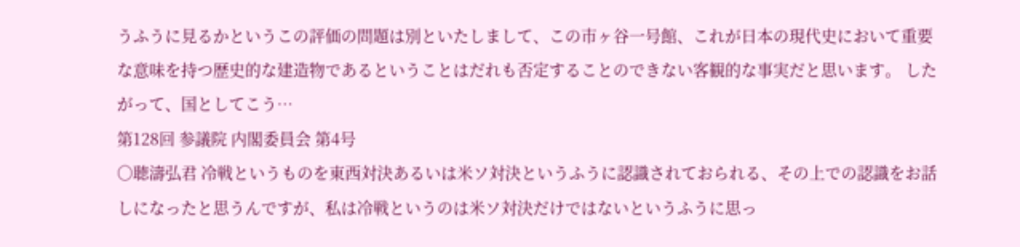うふうに見るかというこの評価の問題は別といたしまして、この市ヶ谷一号館、これが日本の現代史において重要な意味を持つ歴史的な建造物であるということはだれも否定することのできない客観的な事実だと思います。 したがって、国としてこう…
第128回 参議院 内閣委員会 第4号
○聴濤弘君 冷戦というものを東西対決あるいは米ソ対決というふうに認識されておられる、その上での認識をお話しになったと思うんですが、私は冷戦というのは米ソ対決だけではないというふうに思っ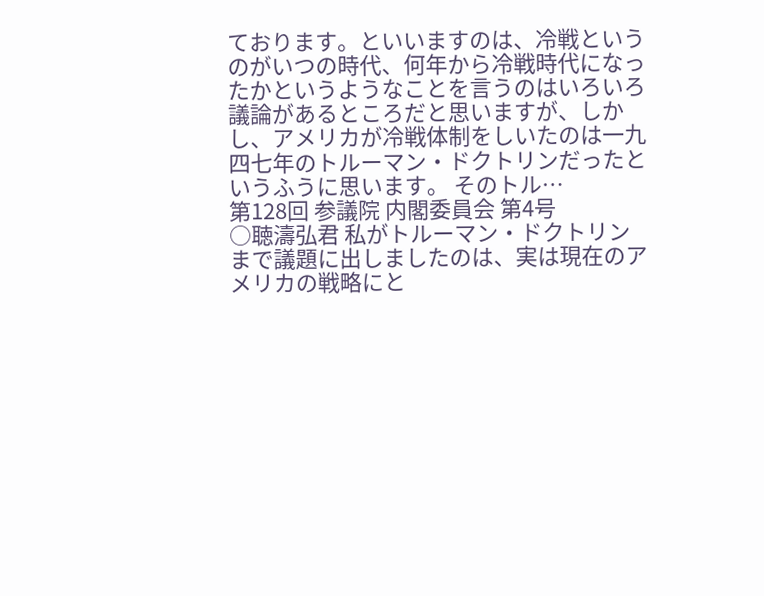ております。といいますのは、冷戦というのがいつの時代、何年から冷戦時代になったかというようなことを言うのはいろいろ議論があるところだと思いますが、しかし、アメリカが冷戦体制をしいたのは一九四七年のトルーマン・ドクトリンだったというふうに思います。 そのトル…
第128回 参議院 内閣委員会 第4号
○聴濤弘君 私がトルーマン・ドクトリンまで議題に出しましたのは、実は現在のアメリカの戦略にと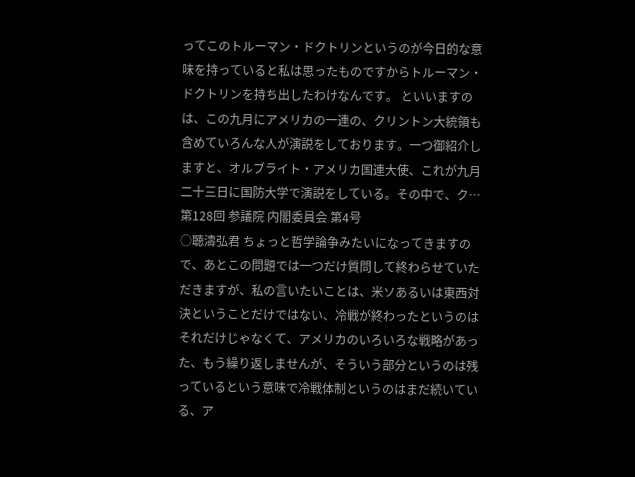ってこのトルーマン・ドクトリンというのが今日的な意味を持っていると私は思ったものですからトルーマン・ドクトリンを持ち出したわけなんです。 といいますのは、この九月にアメリカの一連の、クリントン大統領も含めていろんな人が演説をしております。一つ御紹介しますと、オルブライト・アメリカ国連大使、これが九月二十三日に国防大学で演説をしている。その中で、ク…
第128回 参議院 内閣委員会 第4号
○聴濤弘君 ちょっと哲学論争みたいになってきますので、あとこの問題では一つだけ質問して終わらせていただきますが、私の言いたいことは、米ソあるいは東西対決ということだけではない、冷戦が終わったというのはそれだけじゃなくて、アメリカのいろいろな戦略があった、もう繰り返しませんが、そういう部分というのは残っているという意味で冷戦体制というのはまだ続いている、ア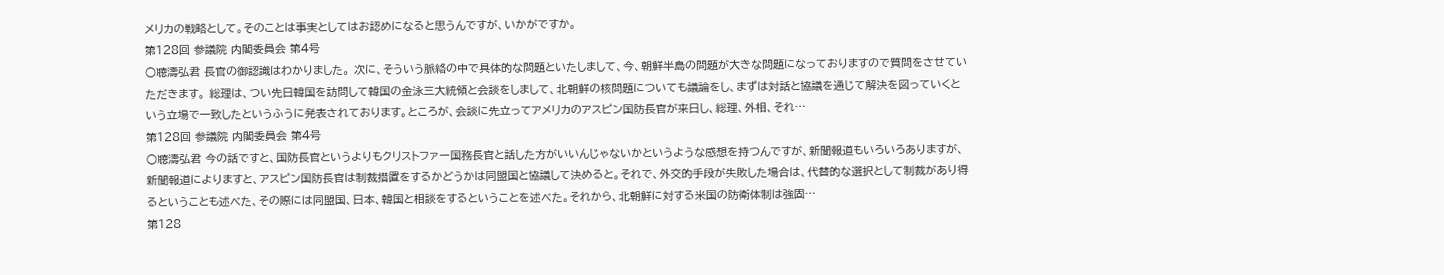メリカの戦略として。そのことは事実としてはお認めになると思うんですが、いかがですか。
第128回 参議院 内閣委員会 第4号
○聴濤弘君 長官の御認識はわかりました。 次に、そういう脈絡の中で具体的な問題といたしまして、今、朝鮮半島の問題が大きな問題になっておりますので質問をさせていただきます。 総理は、つい先日韓国を訪問して韓国の金泳三大統領と会談をしまして、北朝鮮の核問題についても議論をし、まずは対話と協議を通じて解決を図っていくという立場で一致したというふうに発表されております。ところが、会談に先立ってアメリカのアスピン国防長官が来日し、総理、外相、それ…
第128回 参議院 内閣委員会 第4号
○聴濤弘君 今の話ですと、国防長官というよりもクリストファー国務長官と話した方がいいんじゃないかというような感想を持つんですが、新聞報道もいろいろありますが、新聞報道によりますと、アスピン国防長官は制裁措置をするかどうかは同盟国と協議して決めると。それで、外交的手段が失敗した場合は、代替的な選択として制裁があり得るということも述べた、その際には同盟国、日本、韓国と相談をするということを述べた。それから、北朝鮮に対する米国の防衛体制は強固…
第128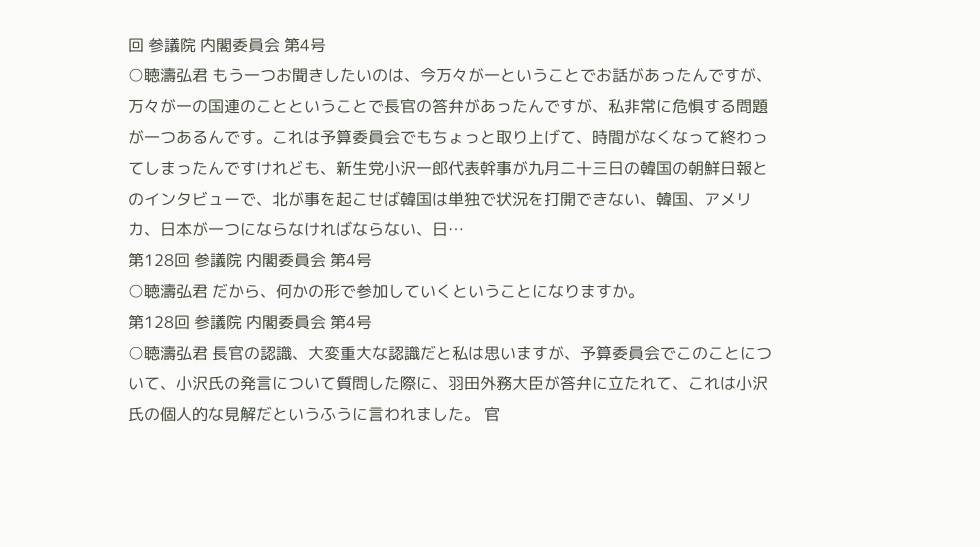回 参議院 内閣委員会 第4号
○聴濤弘君 もう一つお聞きしたいのは、今万々が一ということでお話があったんですが、万々が一の国連のことということで長官の答弁があったんですが、私非常に危惧する問題が一つあるんです。これは予算委員会でもちょっと取り上げて、時間がなくなって終わってしまったんですけれども、新生党小沢一郎代表幹事が九月二十三日の韓国の朝鮮日報とのインタビューで、北が事を起こせば韓国は単独で状況を打開できない、韓国、アメリカ、日本が一つにならなければならない、日…
第128回 参議院 内閣委員会 第4号
○聴濤弘君 だから、何かの形で参加していくということになりますか。
第128回 参議院 内閣委員会 第4号
○聴濤弘君 長官の認識、大変重大な認識だと私は思いますが、予算委員会でこのことについて、小沢氏の発言について質問した際に、羽田外務大臣が答弁に立たれて、これは小沢氏の個人的な見解だというふうに言われました。 官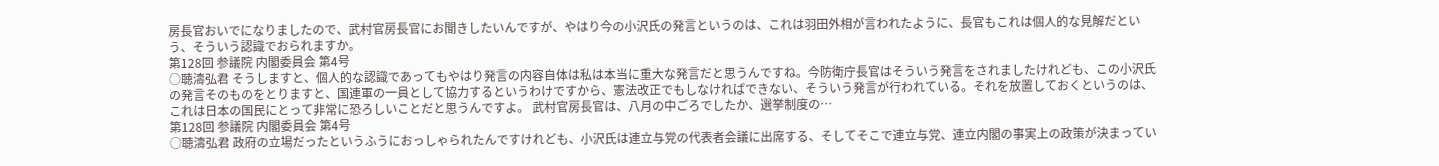房長官おいでになりましたので、武村官房長官にお聞きしたいんですが、やはり今の小沢氏の発言というのは、これは羽田外相が言われたように、長官もこれは個人的な見解だという、そういう認識でおられますか。
第128回 参議院 内閣委員会 第4号
○聴濤弘君 そうしますと、個人的な認識であってもやはり発言の内容自体は私は本当に重大な発言だと思うんですね。今防衛庁長官はそういう発言をされましたけれども、この小沢氏の発言そのものをとりますと、国連軍の一員として協力するというわけですから、憲法改正でもしなければできない、そういう発言が行われている。それを放置しておくというのは、これは日本の国民にとって非常に恐ろしいことだと思うんですよ。 武村官房長官は、八月の中ごろでしたか、選挙制度の…
第128回 参議院 内閣委員会 第4号
○聴濤弘君 政府の立場だったというふうにおっしゃられたんですけれども、小沢氏は連立与党の代表者会議に出席する、そしてそこで連立与党、連立内閣の事実上の政策が決まってい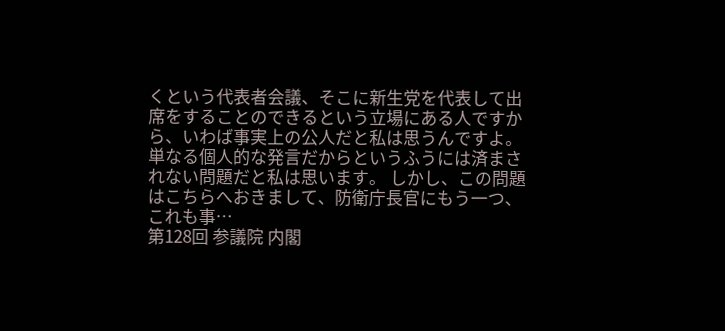くという代表者会議、そこに新生党を代表して出席をすることのできるという立場にある人ですから、いわば事実上の公人だと私は思うんですよ。単なる個人的な発言だからというふうには済まされない問題だと私は思います。 しかし、この問題はこちらへおきまして、防衛庁長官にもう一つ、これも事…
第128回 参議院 内閣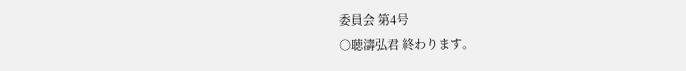委員会 第4号
○聴濤弘君 終わります。